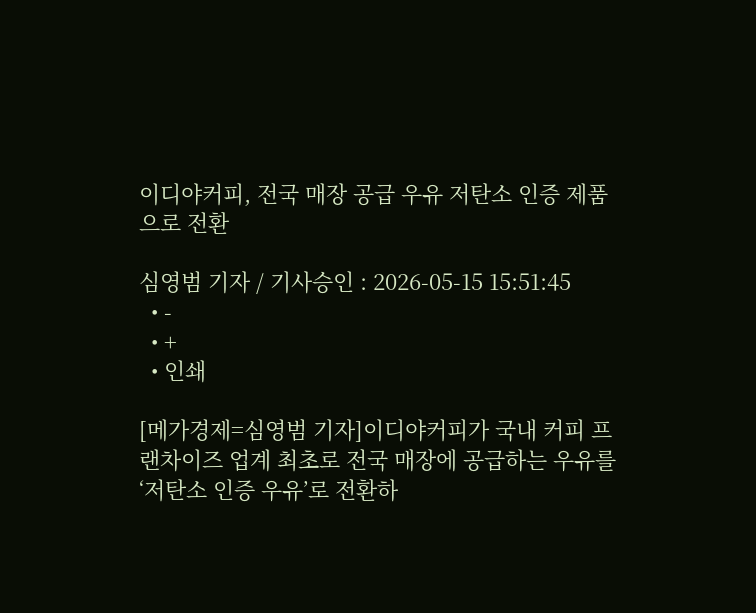이디야커피, 전국 매장 공급 우유 저탄소 인증 제품으로 전환

심영범 기자 / 기사승인 : 2026-05-15 15:51:45
  • -
  • +
  • 인쇄

[메가경제=심영범 기자]이디야커피가 국내 커피 프랜차이즈 업계 최초로 전국 매장에 공급하는 우유를 ‘저탄소 인증 우유’로 전환하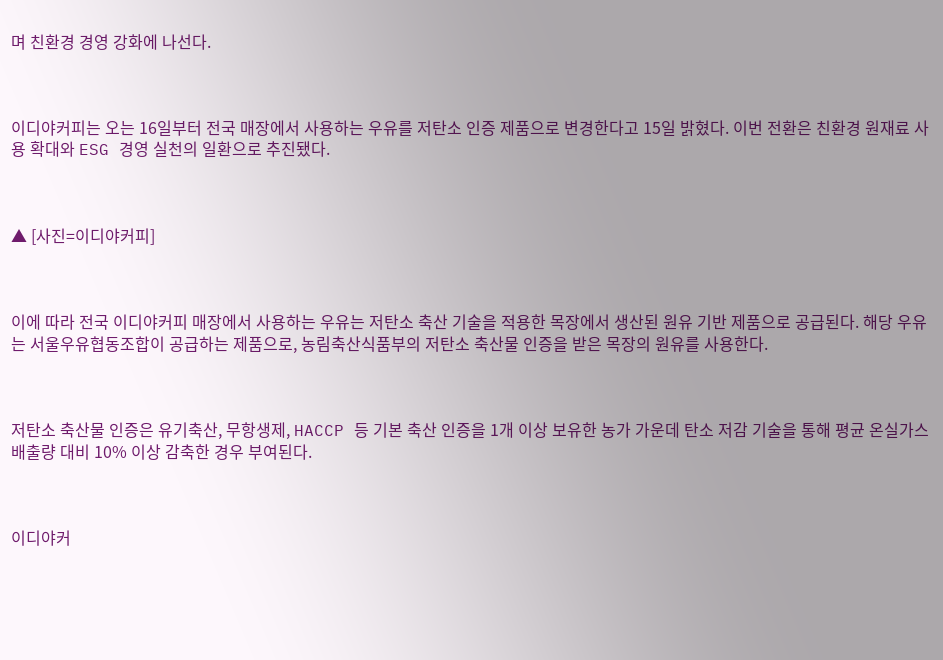며 친환경 경영 강화에 나선다.



이디야커피는 오는 16일부터 전국 매장에서 사용하는 우유를 저탄소 인증 제품으로 변경한다고 15일 밝혔다. 이번 전환은 친환경 원재료 사용 확대와 ESG 경영 실천의 일환으로 추진됐다.



▲ [사진=이디야커피]



이에 따라 전국 이디야커피 매장에서 사용하는 우유는 저탄소 축산 기술을 적용한 목장에서 생산된 원유 기반 제품으로 공급된다. 해당 우유는 서울우유협동조합이 공급하는 제품으로, 농림축산식품부의 저탄소 축산물 인증을 받은 목장의 원유를 사용한다.



저탄소 축산물 인증은 유기축산, 무항생제, HACCP 등 기본 축산 인증을 1개 이상 보유한 농가 가운데 탄소 저감 기술을 통해 평균 온실가스 배출량 대비 10% 이상 감축한 경우 부여된다.



이디야커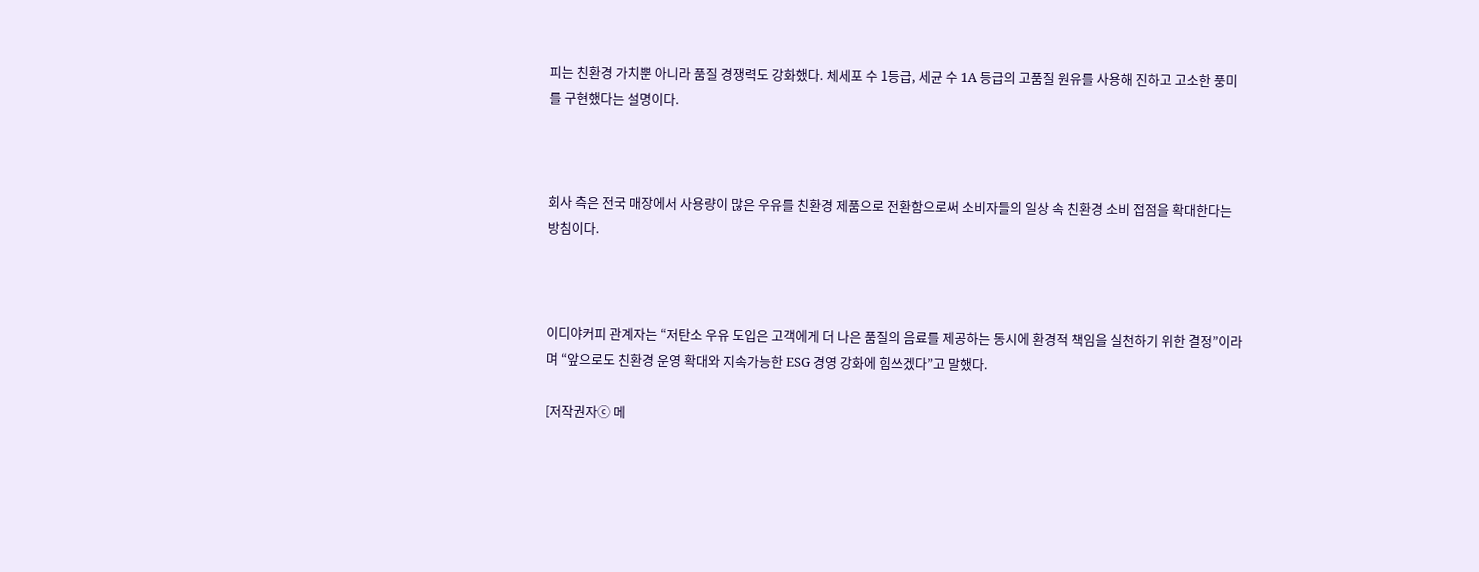피는 친환경 가치뿐 아니라 품질 경쟁력도 강화했다. 체세포 수 1등급, 세균 수 1A 등급의 고품질 원유를 사용해 진하고 고소한 풍미를 구현했다는 설명이다.



회사 측은 전국 매장에서 사용량이 많은 우유를 친환경 제품으로 전환함으로써 소비자들의 일상 속 친환경 소비 접점을 확대한다는 방침이다.



이디야커피 관계자는 “저탄소 우유 도입은 고객에게 더 나은 품질의 음료를 제공하는 동시에 환경적 책임을 실천하기 위한 결정”이라며 “앞으로도 친환경 운영 확대와 지속가능한 ESG 경영 강화에 힘쓰겠다”고 말했다.

[저작권자ⓒ 메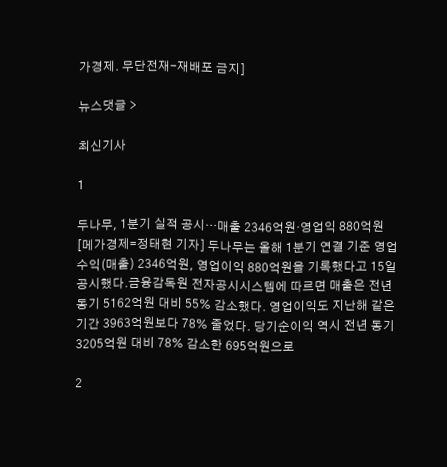가경제. 무단전재-재배포 금지]

뉴스댓글 >

최신기사

1

두나무, 1분기 실적 공시…매출 2346억원·영업익 880억원
[메가경제=정태현 기자] 두나무는 올해 1분기 연결 기준 영업수익(매출) 2346억원, 영업이익 880억원을 기록했다고 15일 공시했다.금융감독원 전자공시시스템에 따르면 매출은 전년 동기 5162억원 대비 55% 감소했다. 영업이익도 지난해 같은 기간 3963억원보다 78% 줄었다. 당기순이익 역시 전년 동기 3205억원 대비 78% 감소한 695억원으로

2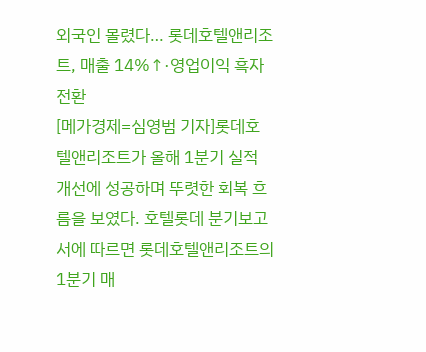외국인 몰렸다… 롯데호텔앤리조트, 매출 14%↑·영업이익 흑자전환
[메가경제=심영범 기자]롯데호텔앤리조트가 올해 1분기 실적 개선에 성공하며 뚜렷한 회복 흐름을 보였다. 호텔롯데 분기보고서에 따르면 롯데호텔앤리조트의 1분기 매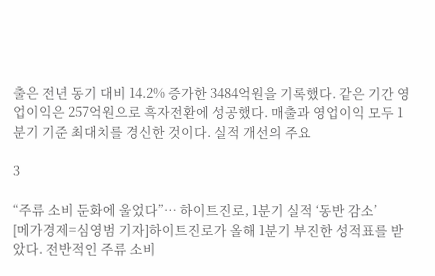출은 전년 동기 대비 14.2% 증가한 3484억원을 기록했다. 같은 기간 영업이익은 257억원으로 흑자전환에 성공했다. 매출과 영업이익 모두 1분기 기준 최대치를 경신한 것이다. 실적 개선의 주요

3

“주류 소비 둔화에 울었다”… 하이트진로, 1분기 실적 ‘동반 감소’
[메가경제=심영범 기자]하이트진로가 올해 1분기 부진한 성적표를 받았다. 전반적인 주류 소비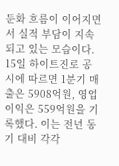둔화 흐름이 이어지면서 실적 부담이 지속되고 있는 모습이다. 15일 하이트진로 공시에 따르면 1분기 매출은 5908억원, 영업이익은 559억원을 기록했다. 이는 전년 동기 대비 각각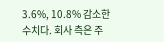3.6%, 10.8% 감소한 수치다. 회사 측은 주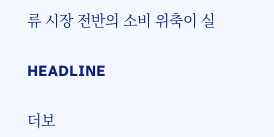류 시장 전반의 소비 위축이 실

HEADLINE

더보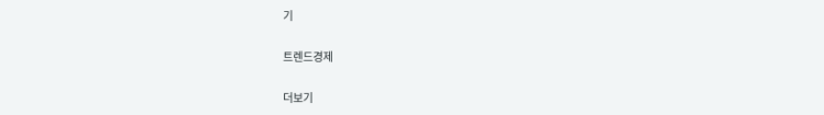기

트렌드경제

더보기